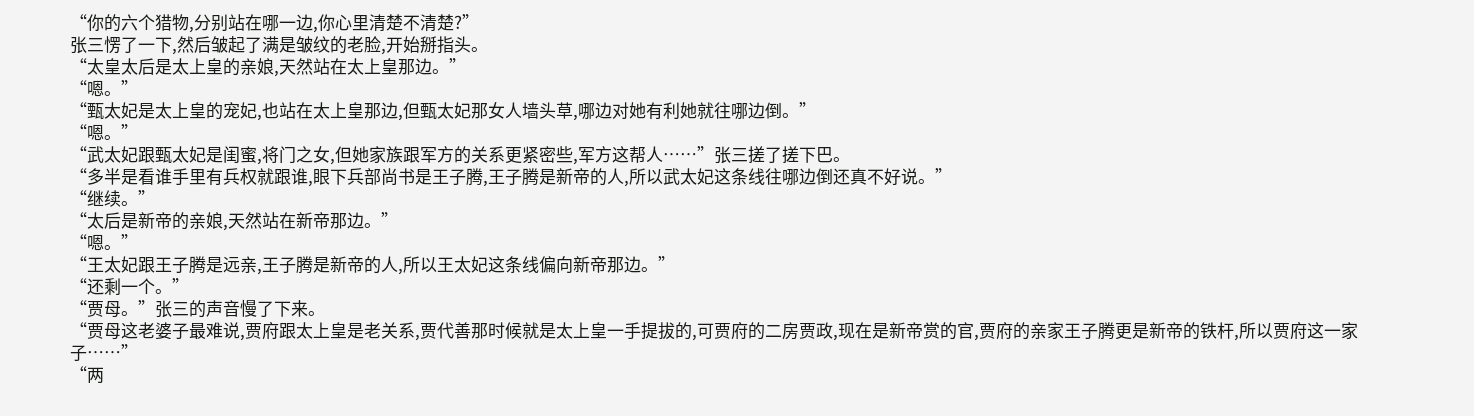“你的六个猎物,分别站在哪一边,你心里清楚不清楚?”
张三愣了一下,然后皱起了满是皱纹的老脸,开始掰指头。
“太皇太后是太上皇的亲娘,天然站在太上皇那边。”
“嗯。”
“甄太妃是太上皇的宠妃,也站在太上皇那边,但甄太妃那女人墙头草,哪边对她有利她就往哪边倒。”
“嗯。”
“武太妃跟甄太妃是闺蜜,将门之女,但她家族跟军方的关系更紧密些,军方这帮人……”张三搓了搓下巴。
“多半是看谁手里有兵权就跟谁,眼下兵部尚书是王子腾,王子腾是新帝的人,所以武太妃这条线往哪边倒还真不好说。”
“继续。”
“太后是新帝的亲娘,天然站在新帝那边。”
“嗯。”
“王太妃跟王子腾是远亲,王子腾是新帝的人,所以王太妃这条线偏向新帝那边。”
“还剩一个。”
“贾母。”张三的声音慢了下来。
“贾母这老婆子最难说,贾府跟太上皇是老关系,贾代善那时候就是太上皇一手提拔的,可贾府的二房贾政,现在是新帝赏的官,贾府的亲家王子腾更是新帝的铁杆,所以贾府这一家子……”
“两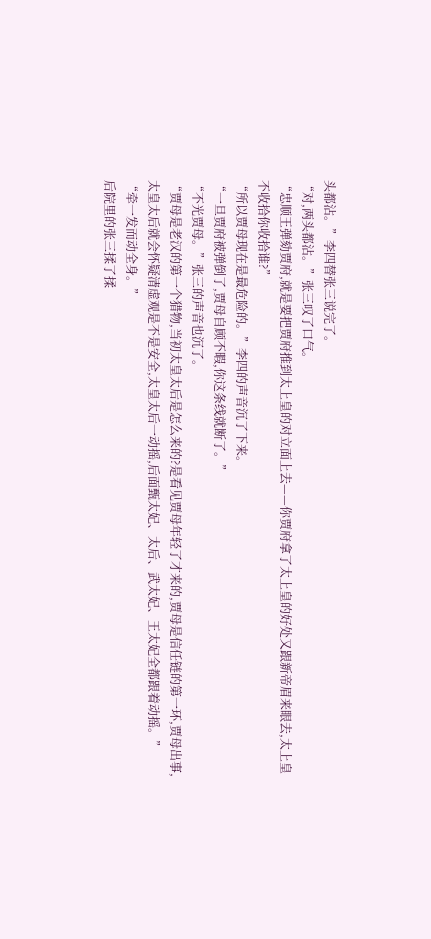头都沾。”李四替张三说完了。
“对,两头都沾。”张三叹了口气。
“忠顺王弹劾贾府,就是要把贾府推到太上皇的对立面上去——你贾府拿了太上皇的好处又跟新帝眉来眼去,太上皇不收拾你收拾谁?”
“所以贾母现在是最危险的。”李四的声音沉了下来。
“一旦贾府被弹倒了,贾母自顾不暇,你这条线就断了。”
“不光贾母。”张三的声音也沉了。
“贾母是老汉的第一个猎物,当初太皇太后是怎么来的?是看见贾母年轻了才来的,贾母是信任链的第一环,贾母出事,太皇太后就会怀疑清虚观是不是安全,太皇太后一动摇,后面甄太妃、太后、武太妃、王太妃全都跟着动摇。”
“牵一发而动全身。”
后院里的张三揉了揉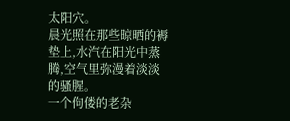太阳穴。
晨光照在那些晾晒的褥垫上,水汽在阳光中蒸腾,空气里弥漫着淡淡的骚腥。
一个佝偻的老杂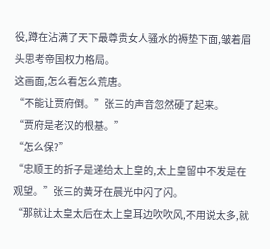役,蹲在沾满了天下最尊贵女人骚水的褥垫下面,皱着眉头思考帝国权力格局。
这画面,怎么看怎么荒唐。
“不能让贾府倒。”张三的声音忽然硬了起来。
“贾府是老汉的根基。”
“怎么保?”
“忠顺王的折子是递给太上皇的,太上皇留中不发是在观望。”张三的黄牙在晨光中闪了闪。
“那就让太皇太后在太上皇耳边吹吹风,不用说太多,就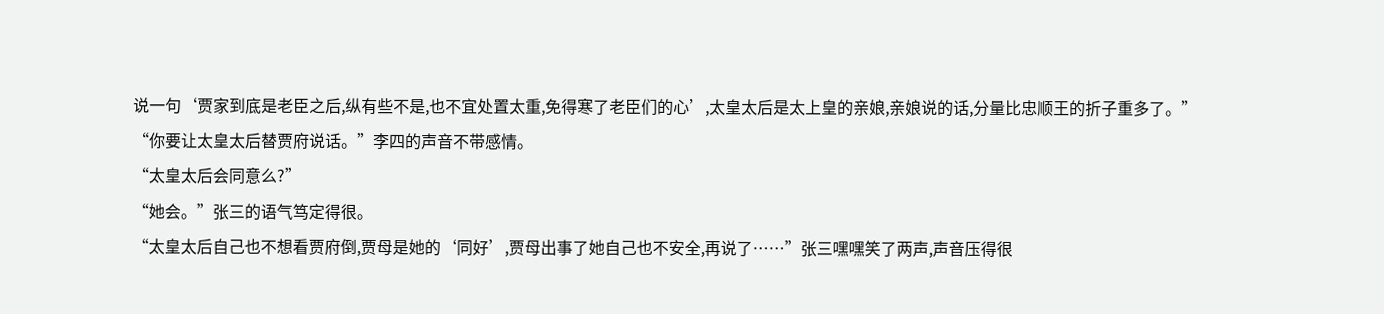说一句‘贾家到底是老臣之后,纵有些不是,也不宜处置太重,免得寒了老臣们的心’,太皇太后是太上皇的亲娘,亲娘说的话,分量比忠顺王的折子重多了。”
“你要让太皇太后替贾府说话。”李四的声音不带感情。
“太皇太后会同意么?”
“她会。”张三的语气笃定得很。
“太皇太后自己也不想看贾府倒,贾母是她的‘同好’,贾母出事了她自己也不安全,再说了……”张三嘿嘿笑了两声,声音压得很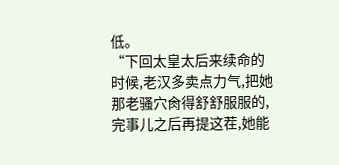低。
“下回太皇太后来续命的时候,老汉多卖点力气,把她那老骚穴肏得舒舒服服的,完事儿之后再提这茬,她能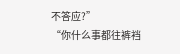不答应?”
“你什么事都往裤裆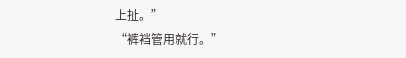上扯。”
“裤裆管用就行。”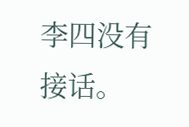李四没有接话。